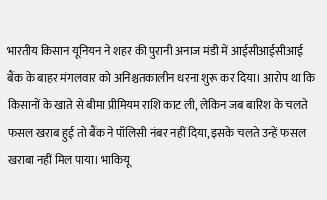भारतीय किसान यूनियन ने शहर की पुरानी अनाज मंडी में आईसीआईसीआई बैंक के बाहर मंगलवार को अनिश्चतकालीन धरना शुरू कर दिया। आरोप था कि किसानों के खाते से बीमा प्रीमियम राशि काट ली, लेकिन जब बारिश के चलते फसल खराब हुई तो बैंक ने पॉलिसी नंबर नहीं दिया, इसके चलते उन्हें फसल खराबा नहीं मिल पाया। भाकियू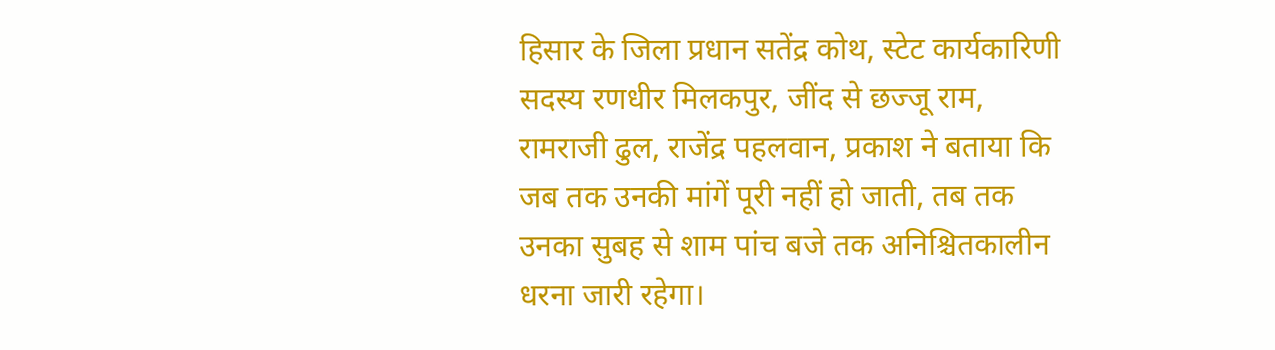हिसार के जिला प्रधान सतेंद्र कोथ, स्टेट कार्यकारिणी सदस्य रणधीर मिलकपुर, जींद से छज्जू राम, रामराजी ढुल, राजेंद्र पहलवान, प्रकाश ने बताया कि जब तक उनकी मांगें पूरी नहीं हो जाती, तब तक उनका सुबह से शाम पांच बजे तक अनिश्चितकालीन धरना जारी रहेगा।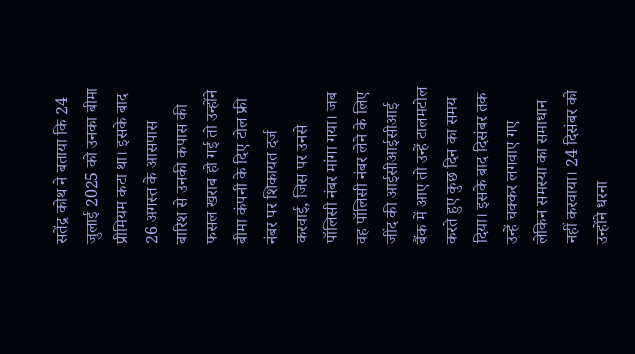सतेंद्र कोथ ने बताया कि 24 जुलाई 2025 को उनका बीमा प्रीमियम कटा था। इसके बाद 26 अगस्त के आसपास बारिश से उनकी कपास की फसल खराब हो गई तो उन्होंने बीमा कंपनी के दिए टोल फ्री नंबर पर शिकायत दर्ज करवाई, जिस पर उनसे पॉलिसी नंबर मांगा गया। जब वह पॉलिसी नंबर लेने के लिए जींद की आईसीआईसीआई बैंक में आए तो उन्हें टालमटोल करते हुए कुछ दिन का समय दिया। इसके बाद दिसंबर तक उन्हें चक्कर लगवाए गए लेकिन समस्या का समाधान नहीं करवाया। 24 दिसंबर को उन्होंने धरना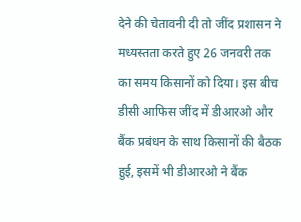देने की चेतावनी दी तो जींद प्रशासन ने मध्यस्तता करते हुए 26 जनवरी तक का समय किसानों को दिया। इस बीच डीसी आफिस जींद में डीआरओ और बैंक प्रबंधन के साथ किसानों की बैठक हुई, इसमें भी डीआरओ ने बैंक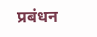प्रबंधन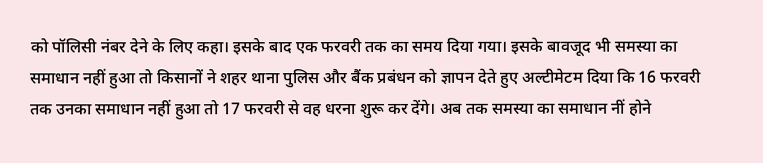को पॉलिसी नंबर देने के लिए कहा। इसके बाद एक फरवरी तक का समय दिया गया। इसके बावजूद भी समस्या का समाधान नहीं हुआ तो किसानों ने शहर थाना पुलिस और बैंक प्रबंधन को ज्ञापन देते हुए अल्टीमेटम दिया कि 16 फरवरी तक उनका समाधान नहीं हुआ तो 17 फरवरी से वह धरना शुरू कर देंगे। अब तक समस्या का समाधान नीं होने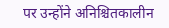पर उन्होंने अनिश्चितकालीन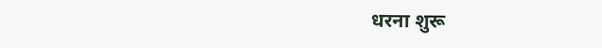धरना शुरू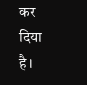कर दिया है।